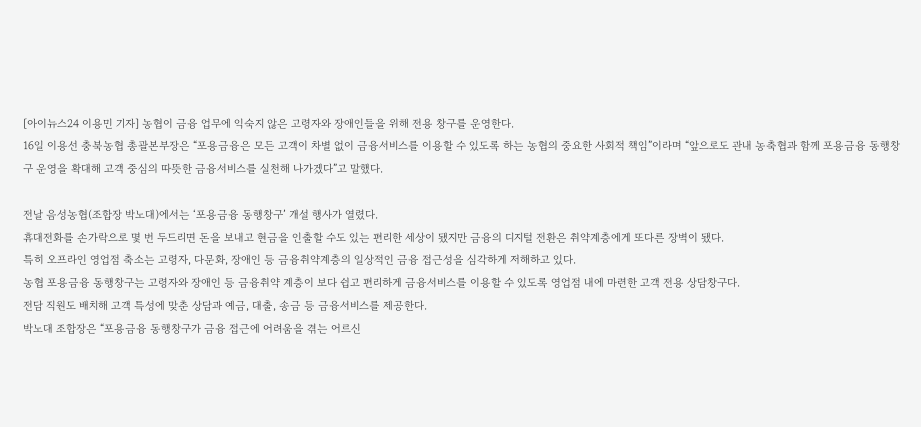[아이뉴스24 이용민 기자] 농협이 금융 업무에 익숙지 않은 고령자와 장애인들을 위해 전용 창구를 운영한다.
16일 이용선 충북농협 총괄본부장은 “포용금융은 모든 고객이 차별 없이 금융서비스를 이용할 수 있도록 하는 농협의 중요한 사회적 책임”이라며 “앞으로도 관내 농축협과 함께 포용금융 동행창구 운영을 확대해 고객 중심의 따뜻한 금융서비스를 실천해 나가겠다”고 말했다.

전날 음성농협(조합장 박노대)에서는 ‘포용금융 동행창구’ 개설 행사가 열렸다.
휴대전화를 손가락으로 몇 번 두드리면 돈을 보내고 현금을 인출할 수도 있는 편리한 세상이 됐지만 금융의 디지털 전환은 취약계층에게 또다른 장벽이 됐다.
특히 오프라인 영업점 축소는 고령자, 다문화, 장애인 등 금융취약계층의 일상적인 금융 접근성을 심각하게 저해하고 있다.
농협 포용금융 동행창구는 고령자와 장애인 등 금융취약 계층이 보다 쉽고 편리하게 금융서비스를 이용할 수 있도록 영업점 내에 마련한 고객 전용 상담창구다.
전담 직원도 배치해 고객 특성에 맞춘 상담과 예금, 대출, 송금 등 금융서비스를 제공한다.
박노대 조합장은 “포용금융 동행창구가 금융 접근에 어려움을 겪는 어르신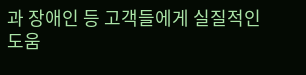과 장애인 등 고객들에게 실질적인 도움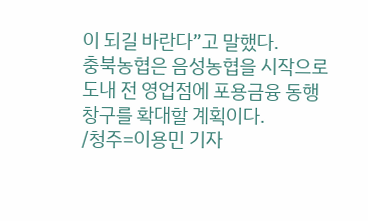이 되길 바란다”고 말했다.
충북농협은 음성농협을 시작으로 도내 전 영업점에 포용금융 동행창구를 확대할 계획이다.
/청주=이용민 기자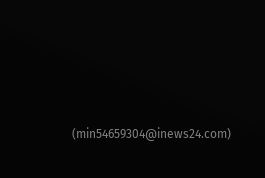(min54659304@inews24.com)